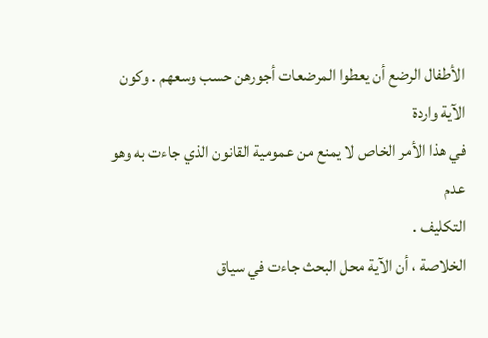الأطفال الرضع أن يعطوا المرضعات أجورهن حسب وسعهم . وكون الآية واردة
في هذا الأمر الخاص لا يمنع من عمومية القانون الذي جاءت به وهو عدم
التكليف .
الخلاصة ، أن الآية محل البحث جاءت في سياق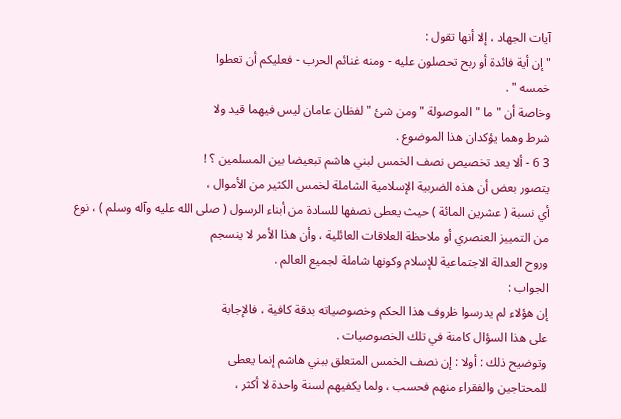آيات الجهاد ، إلا أنها تقول :
" إن أية فائدة أو ربح تحصلون عليه - ومنه غنائم الحرب - فعليكم أن تعطوا
خمسه " .
وخاصة أن " ما " الموصولة " ومن شئ " لفظان عامان ليس فيهما قيد ولا
شرط وهما يؤكدان هذا الموضوع .
3 6 - ألا يعد تخصيص نصف الخمس لبني هاشم تبعيضا بين المسلمين ؟ !
يتصور بعض أن هذه الضربية الإسلامية الشاملة لخمس الكثير من الأموال ،
أي نسبة ( عشرين المائة ) حيث يعطى نصفها للسادة من أبناء الرسول ( صلى الله عليه وآله وسلم ) ، نوع
من التمييز العنصري أو ملاحظة العلاقات العائلية ، وأن هذا الأمر لا ينسجم
وروح العدالة الاجتماعية للإسلام وكونها شاملة لجميع العالم .
الجواب :
إن هؤلاء لم يدرسوا ظروف هذا الحكم وخصوصياته بدقة كافية ، فالإجابة
على هذا السؤال كامنة في تلك الخصوصيات .
وتوضيح ذلك : أولا : إن نصف الخمس المتعلق ببني هاشم إنما يعطى
للمحتاجين والفقراء منهم فحسب ، ولما يكفيهم لسنة واحدة لا أكثر ،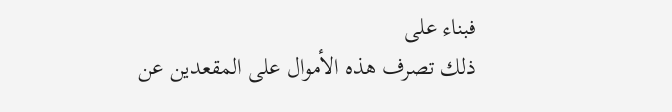فبناء على
ذلك تصرف هذه الأموال على المقعدين عن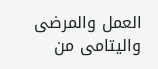العمل والمرضى واليتامى من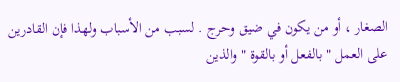الصغار ، أو من يكون في ضيق وحرج . لسبب من الأسباب ولهذا فإن القادرين
على العمل " بالفعل أو بالقوة " والذين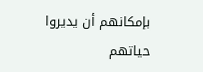بإمكانهم أن يديروا حياتهم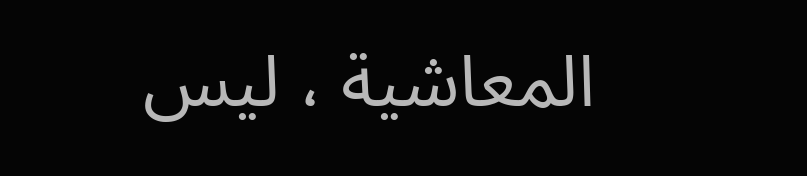المعاشية ، ليس